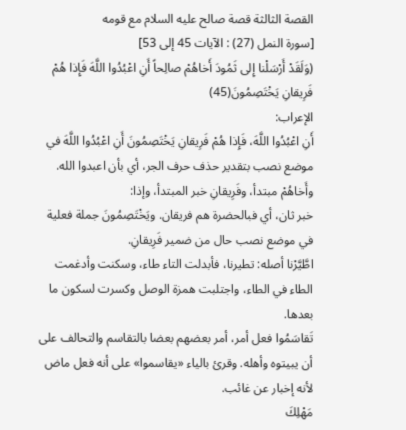القصة الثالثة قصة صالح عليه السلام مع قومه
[سورة النمل (27) : الآيات 45 إلى 53]
(وَلَقَدْ أَرْسَلْنا إِلى ثَمُودَ أَخاهُمْ صالِحاً أَنِ اعْبُدُوا اللَّهَ فَإِذا هُمْ فَرِيقانِ يَخْتَصِمُونَ(45)
الإعراب:
أَنِ اعْبُدُوا اللَّهَ، فَإِذا هُمْ فَرِيقانِ يَخْتَصِمُونَ أَنِ اعْبُدُوا اللَّهَ في موضع نصب بتقدير حذف حرف الجر، أي بأن اعبدوا الله. وأَخاهُمْ مبتدأ، وفَرِيقانِ خبر المبتدأ، وإذا:
خبر ثان، أي فبالحضرة هم فريقان. ويَخْتَصِمُونَ جملة فعلية في موضع نصب حال من ضمير فَرِيقانِ.
اطَّيَّرْنا أصله: تطيرنا، فأبدلت التاء طاء، وسكنت وأدغمت الطاء في الطاء، واجتلبت همزة الوصل وكسرت لسكون ما بعدها.
تَقاسَمُوا فعل أمر، أمر بعضهم بعضا بالتقاسم والتحالف على أن يبيتوه وأهله. وقرئ بالياء «يقاسموا» على أنه فعل ماض لأنه إخبار عن غائب.
مَهْلِكَ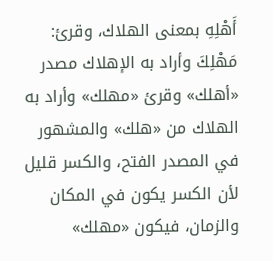أَهْلِهِ بمعنى الهلاك، وقرئ: مَهْلِكَ وأراد به الإهلاك مصدر «أهلك» وقرئ «مهلك» وأراد به الهلاك من «هلك» والمشهور في المصدر الفتح، والكسر قليل لأن الكسر يكون في المكان والزمان، فيكون «مهلك»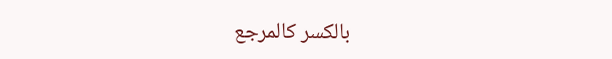بالكسر كالمرجع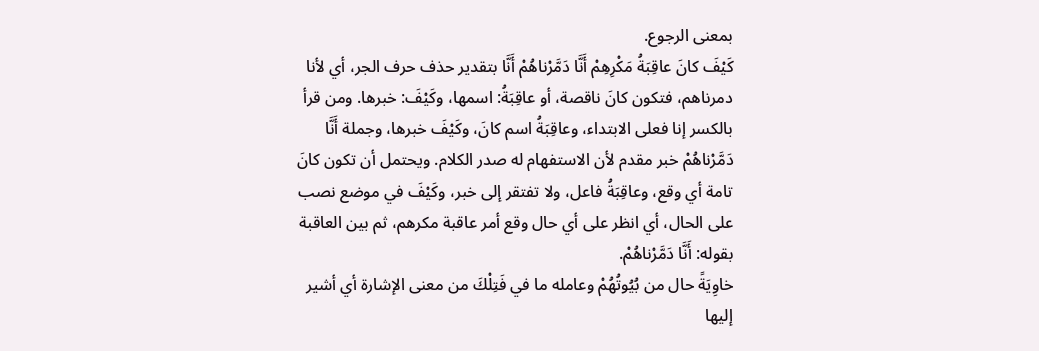بمعنى الرجوع.
كَيْفَ كانَ عاقِبَةُ مَكْرِهِمْ أَنَّا دَمَّرْناهُمْ أَنَّا بتقدير حذف حرف الجر، أي لأنا دمرناهم، فتكون كانَ ناقصة، أو عاقِبَةُ: اسمها، وكَيْفَ: خبرها. ومن قرأ بالكسر إنا فعلى الابتداء، وعاقِبَةُ اسم كانَ، وكَيْفَ خبرها، وجملة أَنَّا دَمَّرْناهُمْ خبر مقدم لأن الاستفهام له صدر الكلام. ويحتمل أن تكون كانَ تامة أي وقع، وعاقِبَةُ فاعل، ولا تفتقر إلى خبر، وكَيْفَ في موضع نصب على الحال، أي انظر على أي حال وقع أمر عاقبة مكرهم، ثم بين العاقبة بقوله: أَنَّا دَمَّرْناهُمْ.
خاوِيَةً حال من بُيُوتُهُمْ وعامله ما في فَتِلْكَ من معنى الإشارة أي أشير إليها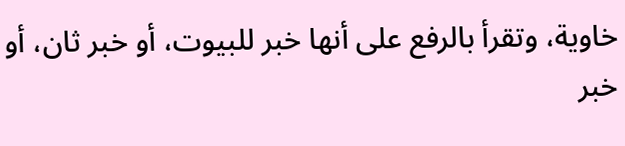خاوية، وتقرأ بالرفع على أنها خبر للبيوت، أو خبر ثان، أو خبر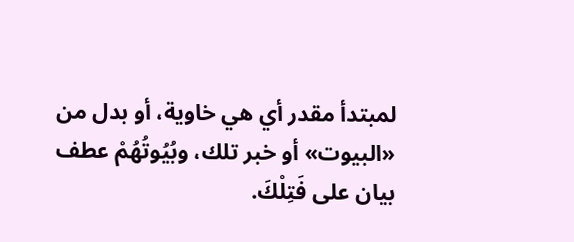لمبتدأ مقدر أي هي خاوية، أو بدل من «البيوت» أو خبر تلك، وبُيُوتُهُمْ عطف بيان على فَتِلْكَ.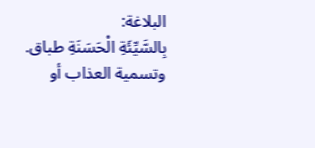البلاغة:
بِالسَّيِّئَةِ الْحَسَنَةِ طباق. وتسمية العذاب أو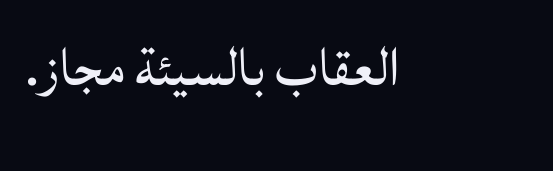العقاب بالسيئة مجاز.